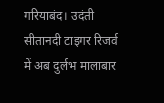गरियाबंद। उदंती सीतानदी टाइगर रिजर्व में अब दुर्लभ मालाबार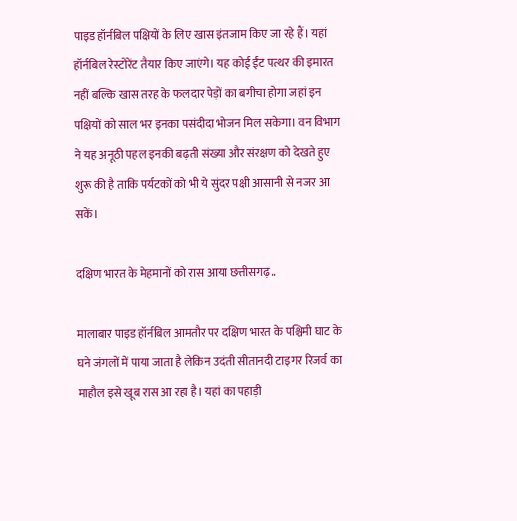पाइड हॉर्नबिल पक्षियों के लिए खास इंतजाम किए जा रहे हैं। यहां हॉर्नबिल रेस्टोरेंट तैयार किए जाएंगे। यह कोई ईंट पत्थर की इमारत नहीं बल्कि खास तरह के फलदार पेड़ों का बगीचा होगा जहां इन पक्षियों को साल भर इनका पसंदीदा भोजन मिल सकेगा। वन विभाग ने यह अनूठी पहल इनकी बढ़ती संख्या और संरक्षण को देखते हुए शुरू की है ताकि पर्यटकों को भी ये सुंदर पक्षी आसानी से नजर आ सकें।

दक्षिण भारत के मेहमानों को रास आया छत्तीसगढ़..

मालाबार पाइड हॉर्नबिल आमतौर पर दक्षिण भारत के पश्चिमी घाट के घने जंगलों में पाया जाता है लेकिन उदंती सीतानदी टाइगर रिजर्व का माहौल इसे खूब रास आ रहा है। यहां का पहाड़ी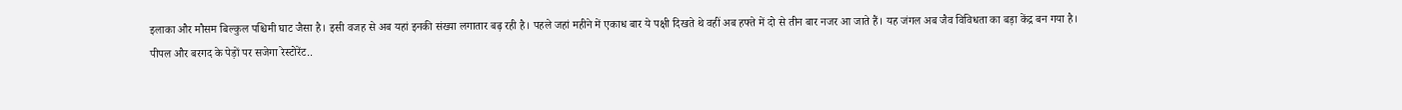इलाका और मौसम बिल्कुल पश्चिमी घाट जैसा है। इसी वजह से अब यहां इनकी संख्या लगातार बढ़ रही है। पहले जहां महीने में एकाध बार ये पक्षी दिखते थे वहीं अब हफ्ते में दो से तीन बार नजर आ जाते हैं। यह जंगल अब जैव विविधता का बड़ा केंद्र बन गया है।
पीपल और बरगद के पेड़ों पर सजेगा रेस्टोरेंट..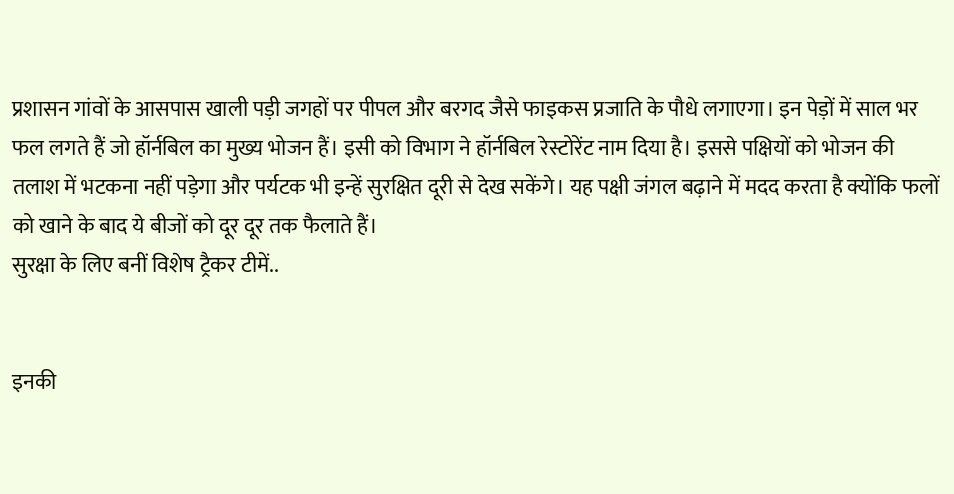प्रशासन गांवों के आसपास खाली पड़ी जगहों पर पीपल और बरगद जैसे फाइकस प्रजाति के पौधे लगाएगा। इन पेड़ों में साल भर फल लगते हैं जो हॉर्नबिल का मुख्य भोजन हैं। इसी को विभाग ने हॉर्नबिल रेस्टोरेंट नाम दिया है। इससे पक्षियों को भोजन की तलाश में भटकना नहीं पड़ेगा और पर्यटक भी इन्हें सुरक्षित दूरी से देख सकेंगे। यह पक्षी जंगल बढ़ाने में मदद करता है क्योंकि फलों को खाने के बाद ये बीजों को दूर दूर तक फैलाते हैं।
सुरक्षा के लिए बनीं विशेष ट्रैकर टीमें..


इनकी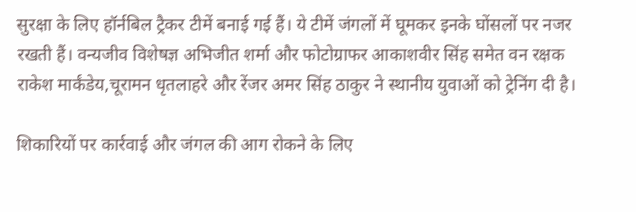सुरक्षा के लिए हॉर्नबिल ट्रैकर टीमें बनाई गई हैं। ये टीमें जंगलों में घूमकर इनके घोंसलों पर नजर रखती हैं। वन्यजीव विशेषज्ञ अभिजीत शर्मा और फोटोग्राफर आकाशवीर सिंह समेत वन रक्षक राकेश मार्कंडेय,चूरामन धृतलाहरे और रेंजर अमर सिंह ठाकुर ने स्थानीय युवाओं को ट्रेनिंग दी है।

शिकारियों पर कार्रवाई और जंगल की आग रोकने के लिए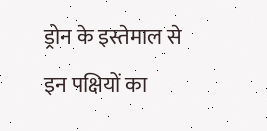ड्रोन के इस्तेमाल से इन पक्षियों का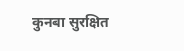कुनबा सुरक्षित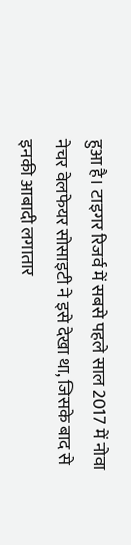हुआ है। टाइगर रिजर्व में सबसे पहले साल 2017 में नोवा नेचर वेलफेयर सोसाइटी ने इसे देखा था, जिसके बाद से इनकी आबादी लगातार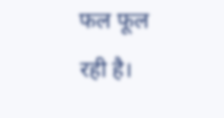फल फूल रही है।